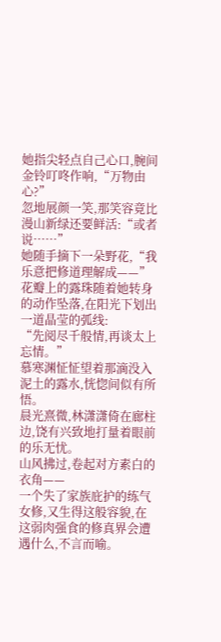她指尖轻点自己心口,腕间金铃叮咚作响,“万物由心?”
忽地展颜一笑,那笑容竟比漫山新绿还要鲜活:“或者说……”
她随手摘下一朵野花,“我乐意把修道理解成——”
花瓣上的露珠随着她转身的动作坠落,在阳光下划出一道晶莹的弧线:
“先阅尽千般情,再谈太上忘情。”
慕寒渊怔怔望着那滴没入泥土的露水,恍惚间似有所悟。
晨光熹微,林潇潇倚在廊柱边,饶有兴致地打量着眼前的乐无忧。
山风拂过,卷起对方素白的衣角——
一个失了家族庇护的练气女修,又生得这般容貌,在这弱肉强食的修真界会遭遇什么,不言而喻。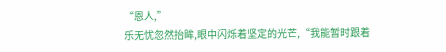“恩人,”
乐无忧忽然抬眸,眼中闪烁着坚定的光芒,“我能暂时跟着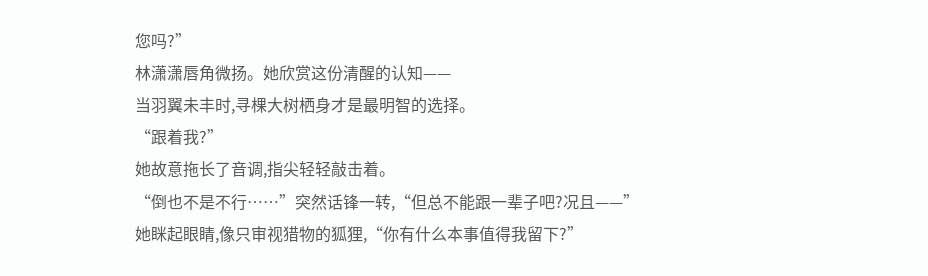您吗?”
林潇潇唇角微扬。她欣赏这份清醒的认知——
当羽翼未丰时,寻棵大树栖身才是最明智的选择。
“跟着我?”
她故意拖长了音调,指尖轻轻敲击着。
“倒也不是不行……”突然话锋一转,“但总不能跟一辈子吧?况且——”
她眯起眼睛,像只审视猎物的狐狸,“你有什么本事值得我留下?”